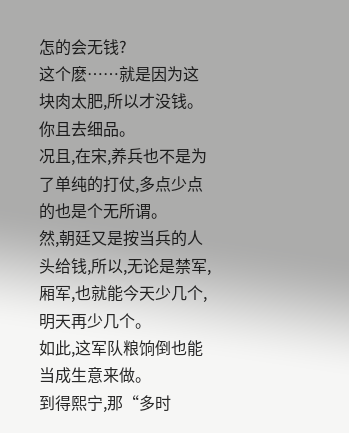怎的会无钱?
这个麽……就是因为这块肉太肥,所以才没钱。你且去细品。
况且,在宋,养兵也不是为了单纯的打仗,多点少点的也是个无所谓。
然,朝廷又是按当兵的人头给钱,所以,无论是禁军,厢军,也就能今天少几个,明天再少几个。
如此,这军队粮饷倒也能当成生意来做。
到得熙宁,那“多时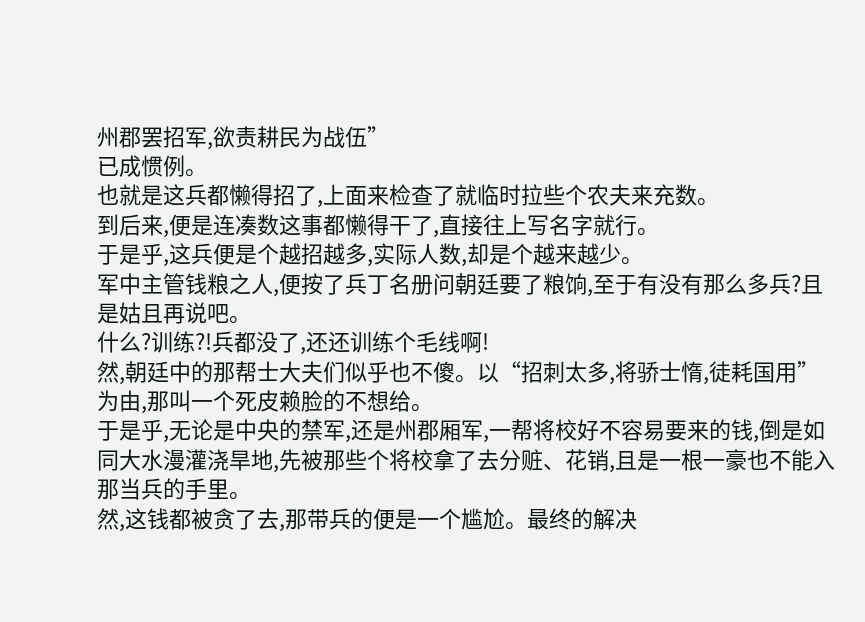州郡罢招军,欲责耕民为战伍”
已成惯例。
也就是这兵都懒得招了,上面来检查了就临时拉些个农夫来充数。
到后来,便是连凑数这事都懒得干了,直接往上写名字就行。
于是乎,这兵便是个越招越多,实际人数,却是个越来越少。
军中主管钱粮之人,便按了兵丁名册问朝廷要了粮饷,至于有没有那么多兵?且是姑且再说吧。
什么?训练?!兵都没了,还还训练个毛线啊!
然,朝廷中的那帮士大夫们似乎也不傻。以“招刺太多,将骄士惰,徒耗国用”
为由,那叫一个死皮赖脸的不想给。
于是乎,无论是中央的禁军,还是州郡厢军,一帮将校好不容易要来的钱,倒是如同大水漫灌浇旱地,先被那些个将校拿了去分赃、花销,且是一根一豪也不能入那当兵的手里。
然,这钱都被贪了去,那带兵的便是一个尴尬。最终的解决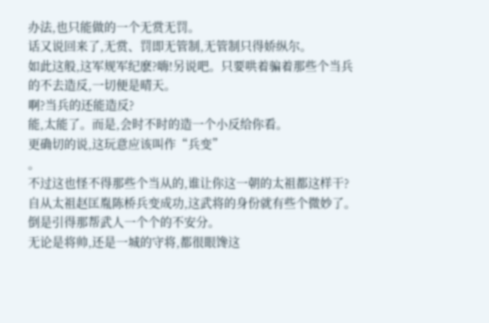办法,也只能做的一个无赏无罚。
话又说回来了,无赏、罚即无管制,无管制只得娇纵尔。
如此这般,这军规军纪麽?嗨!另说吧。只要哄着骗着那些个当兵的不去造反,一切便是晴天。
啊?当兵的还能造反?
能,太能了。而是,会时不时的造一个小反给你看。
更确切的说,这玩意应该叫作“兵变”
。
不过这也怪不得那些个当从的,谁让你这一朝的太祖都这样干?
自从太祖赵匡胤陈桥兵变成功,这武将的身份就有些个微妙了。
倒是引得那帮武人一个个的不安分。
无论是将帅,还是一城的守将,都很眼馋这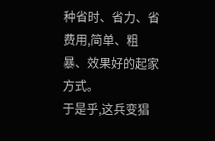种省时、省力、省费用,简单、粗暴、效果好的起家方式。
于是乎,这兵变猖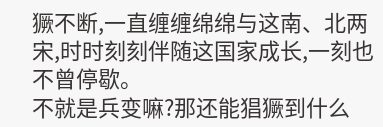獗不断,一直缠缠绵绵与这南、北两宋,时时刻刻伴随这国家成长,一刻也不曾停歇。
不就是兵变嘛?那还能猖獗到什么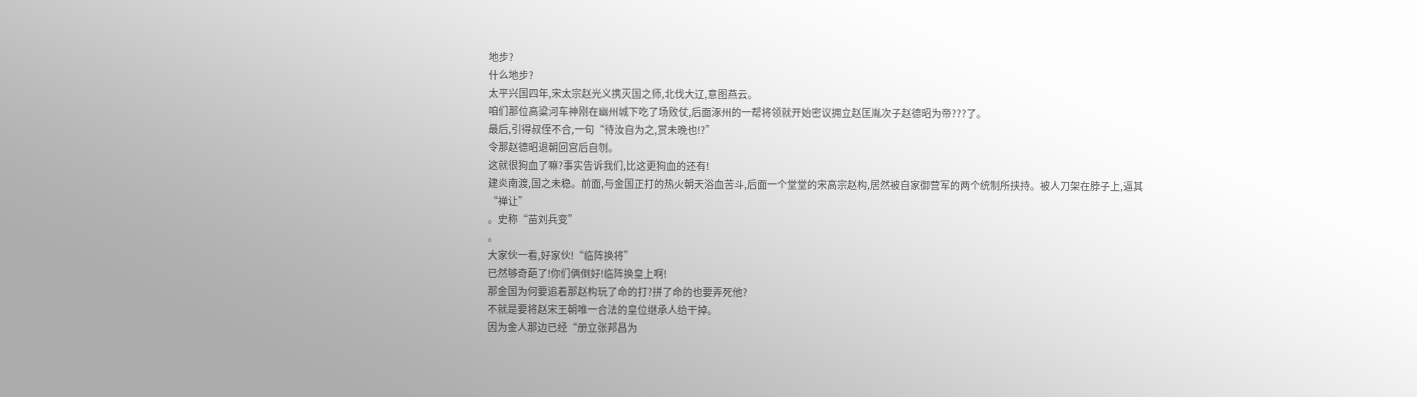地步?
什么地步?
太平兴国四年,宋太宗赵光义携灭国之师,北伐大辽,意图燕云。
咱们那位高粱河车神刚在幽州城下吃了场败仗,后面涿州的一帮将领就开始密议拥立赵匡胤次子赵德昭为帝???了。
最后,引得叔侄不合,一句“待汝自为之,赏未晚也!?”
令那赵德昭退朝回宫后自刎。
这就很狗血了嘛?事实告诉我们,比这更狗血的还有!
建炎南渡,国之未稳。前面,与金国正打的热火朝天浴血苦斗,后面一个堂堂的宋高宗赵构,居然被自家御营军的两个统制所挟持。被人刀架在脖子上,逼其“禅让”
。史称“苗刘兵变”
。
大家伙一看,好家伙!“临阵换将”
已然够奇葩了!你们俩倒好!临阵换皇上啊!
那金国为何要追着那赵构玩了命的打?拼了命的也要弄死他?
不就是要将赵宋王朝唯一合法的皇位继承人给干掉。
因为金人那边已经“册立张邦昌为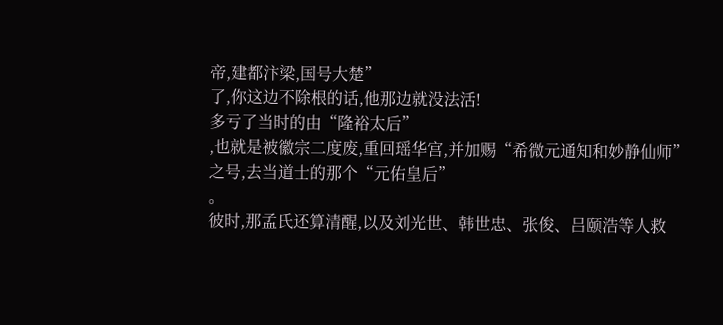帝,建都汴梁,国号大楚”
了,你这边不除根的话,他那边就没法活!
多亏了当时的由“隆裕太后”
,也就是被徽宗二度废,重回瑶华宫,并加赐“希微元通知和妙静仙师”
之号,去当道士的那个“元佑皇后”
。
彼时,那孟氏还算清醒,以及刘光世、韩世忠、张俊、吕颐浩等人救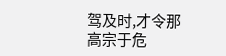驾及时,才令那高宗于危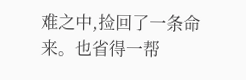难之中,捡回了一条命来。也省得一帮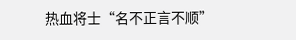热血将士“名不正言不顺”